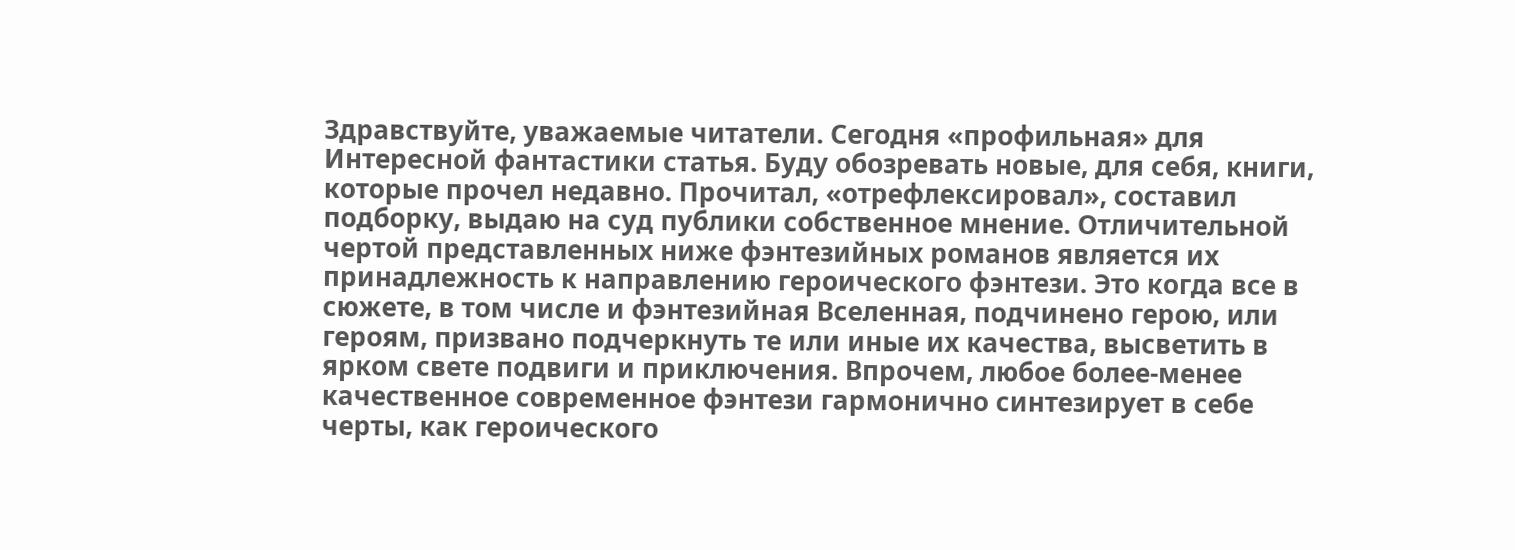Здравствуйте, уважаемые читатели. Сегодня «профильная» для Интересной фантастики статья. Буду обозревать новые, для себя, книги, которые прочел недавно. Прочитал, «отрефлексировал», составил подборку, выдаю на суд публики собственное мнение. Отличительной чертой представленных ниже фэнтезийных романов является их принадлежность к направлению героического фэнтези. Это когда все в сюжете, в том числе и фэнтезийная Вселенная, подчинено герою, или героям, призвано подчеркнуть те или иные их качества, высветить в ярком свете подвиги и приключения. Впрочем, любое более-менее качественное современное фэнтези гармонично синтезирует в себе черты, как героического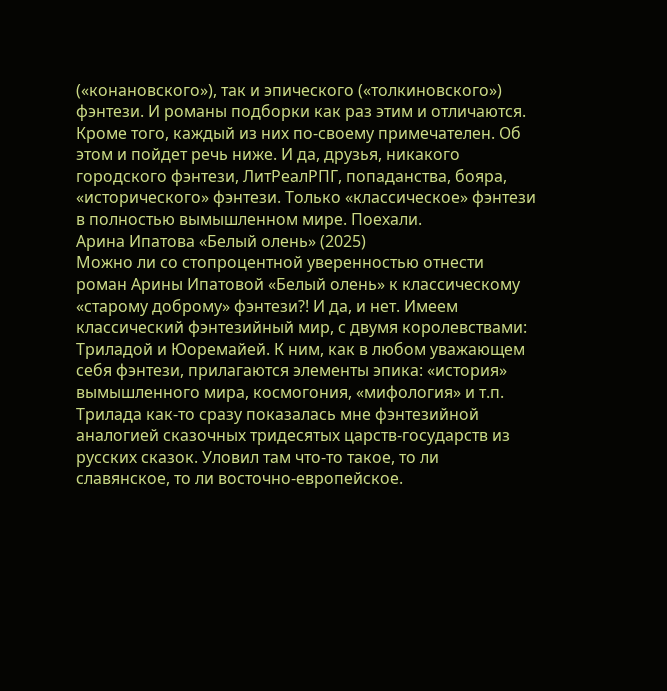(«конановского»), так и эпического («толкиновского») фэнтези. И романы подборки как раз этим и отличаются. Кроме того, каждый из них по-своему примечателен. Об этом и пойдет речь ниже. И да, друзья, никакого городского фэнтези, ЛитРеалРПГ, попаданства, бояра, «исторического» фэнтези. Только «классическое» фэнтези в полностью вымышленном мире. Поехали.
Арина Ипатова «Белый олень» (2025)
Можно ли со стопроцентной уверенностью отнести роман Арины Ипатовой «Белый олень» к классическому «старому доброму» фэнтези?! И да, и нет. Имеем классический фэнтезийный мир, с двумя королевствами: Триладой и Юоремайей. К ним, как в любом уважающем себя фэнтези, прилагаются элементы эпика: «история» вымышленного мира, космогония, «мифология» и т.п.
Трилада как-то сразу показалась мне фэнтезийной аналогией сказочных тридесятых царств-государств из русских сказок. Уловил там что-то такое, то ли славянское, то ли восточно-европейское.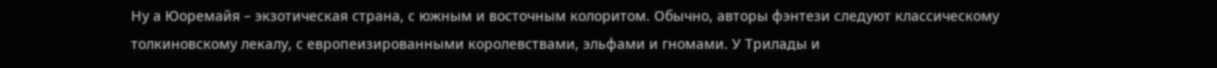Ну а Юоремайя – экзотическая страна, с южным и восточным колоритом. Обычно, авторы фэнтези следуют классическому толкиновскому лекалу, с европеизированными королевствами, эльфами и гномами. У Трилады и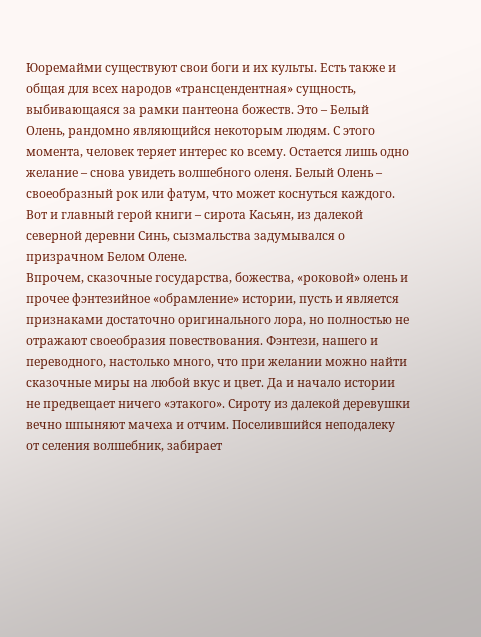Юоремайми существуют свои боги и их культы. Есть также и общая для всех народов «трансцендентная» сущность, выбивающаяся за рамки пантеона божеств. Это – Белый Олень, рандомно являющийся некоторым людям. С этого момента, человек теряет интерес ко всему. Остается лишь одно желание – снова увидеть волшебного оленя. Белый Олень – своеобразный рок или фатум, что может коснуться каждого. Вот и главный герой книги – сирота Касьян, из далекой северной деревни Синь, сызмальства задумывался о призрачном Белом Олене.
Впрочем, сказочные государства, божества, «роковой» олень и прочее фэнтезийное «обрамление» истории, пусть и является признаками достаточно оригинального лора, но полностью не отражают своеобразия повествования. Фэнтези, нашего и переводного, настолько много, что при желании можно найти сказочные миры на любой вкус и цвет. Да и начало истории не предвещает ничего «этакого». Сироту из далекой деревушки вечно шпыняют мачеха и отчим. Поселившийся неподалеку от селения волшебник, забирает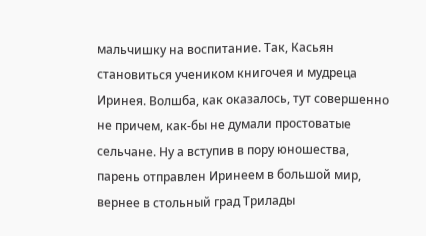мальчишку на воспитание. Так, Касьян становиться учеником книгочея и мудреца Иринея. Волшба, как оказалось, тут совершенно не причем, как-бы не думали простоватые сельчане. Ну а вступив в пору юношества, парень отправлен Иринеем в большой мир, вернее в стольный град Трилады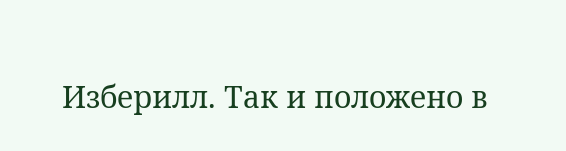Изберилл. Так и положено в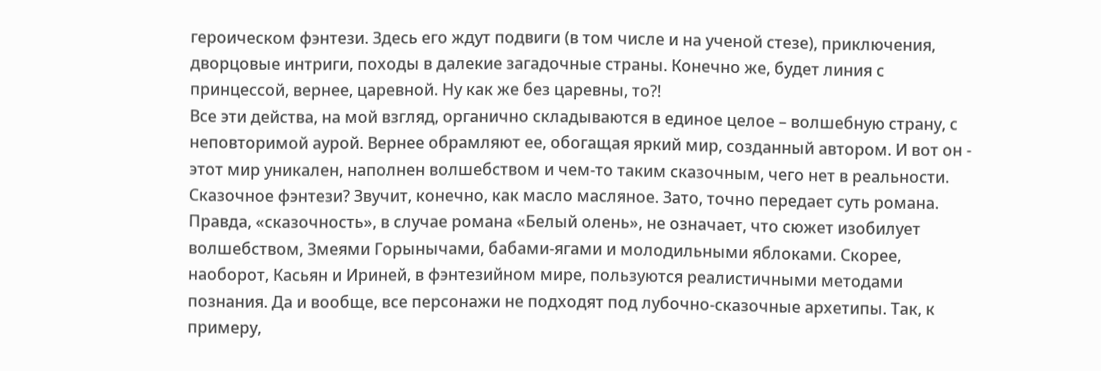героическом фэнтези. Здесь его ждут подвиги (в том числе и на ученой стезе), приключения, дворцовые интриги, походы в далекие загадочные страны. Конечно же, будет линия с принцессой, вернее, царевной. Ну как же без царевны, то?!
Все эти действа, на мой взгляд, органично складываются в единое целое – волшебную страну, с неповторимой аурой. Вернее обрамляют ее, обогащая яркий мир, созданный автором. И вот он - этот мир уникален, наполнен волшебством и чем-то таким сказочным, чего нет в реальности. Сказочное фэнтези? Звучит, конечно, как масло масляное. Зато, точно передает суть романа. Правда, «сказочность», в случае романа «Белый олень», не означает, что сюжет изобилует волшебством, Змеями Горынычами, бабами-ягами и молодильными яблоками. Скорее, наоборот, Касьян и Ириней, в фэнтезийном мире, пользуются реалистичными методами познания. Да и вообще, все персонажи не подходят под лубочно-сказочные архетипы. Так, к примеру,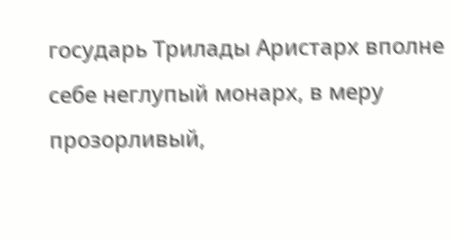государь Трилады Аристарх вполне себе неглупый монарх, в меру прозорливый,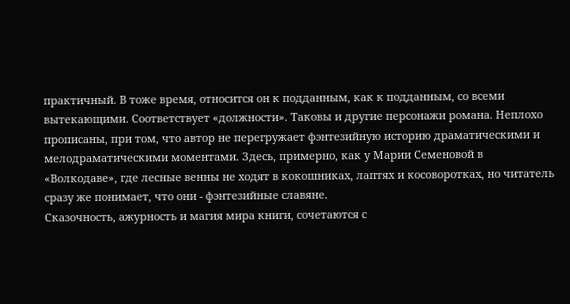практичный. В тоже время, относится он к подданным, как к подданным, со всеми вытекающими. Соответствует «должности». Таковы и другие персонажи романа. Неплохо прописаны, при том, что автор не перегружает фэнтезийную историю драматическими и мелодраматическими моментами. Здесь, примерно, как у Марии Семеновой в «Волкодаве», где лесные венны не ходят в кокошниках, лаптях и косоворотках, но читатель сразу же понимает, что они - фэнтезийные славяне.
Сказочность, ажурность и магия мира книги, сочетаются с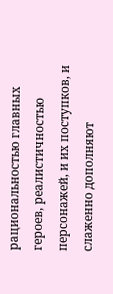рациональностью главных героев, реалистичностью персонажей, и их поступков, и слаженно дополняют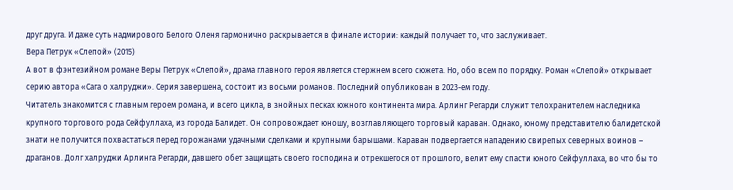друг друга. И даже суть надмирового Белого Оленя гармонично раскрывается в финале истории: каждый получает то, что заслуживает.
Вера Петрук «Слепой» (2015)
А вот в фэнтезийном романе Веры Петрук «Слепой», драма главного героя является стержнем всего сюжета. Но, обо всем по порядку. Роман «Слепой» открывает серию автора «Сага о халруджи». Серия завершена, состоит из восьми романов. Последний опубликован в 2023-ем году.
Читатель знакомится с главным героем романа, и всего цикла, в знойных песках южного континента мира. Арлинг Регарди служит телохранителем наследника крупного торгового рода Сейфуллаха, из города Балидет. Он сопровождает юношу, возглавляющего торговый караван. Однако, юному представителю балидетской знати не получится похвастаться перед горожанами удачными сделками и крупными барышами. Караван подвергается нападению свирепых северных воинов – драганов. Долг халруджи Арлинга Регарди, давшего обет защищать своего господина и отрекшегося от прошлого, велит ему спасти юного Сейфуллаха, во что бы то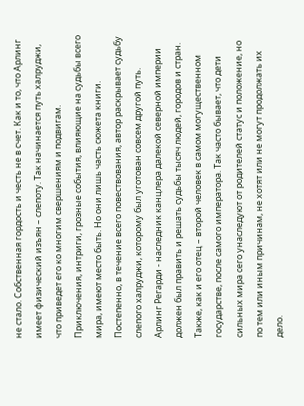не стало. Собственная гордость и честь не в счет. Как и то, что Арлинг имеет физический изъян – слепоту. Так начинается путь халруджи, что приведет его ко многим свершениям и подвигам.
Приключения, интриги, грозные события, влияющие на судьбы всего мира, имеют место быть. Но они лишь часть сюжета книги. Постепенно, в течение всего повествования, автор раскрывает судьбу слепого халруджи, которому был уготован совсем другой путь. Арлинг Регарди - наследник канцлера далекой северной империи должен был править и решать судьбы тысяч людей, городов и стран. Также, как и его отец – второй человек в самом могущественном государстве, после самого императора. Так часто бывает, что дети сильных мира сего унаследуют от родителей статус и положение, но по тем или иным причинам, не хотят или не могут продолжать их дело.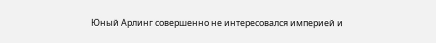Юный Арлинг совершенно не интересовался империей и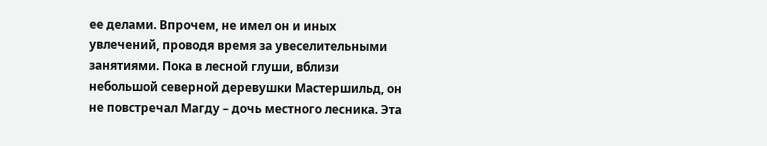ее делами. Впрочем, не имел он и иных увлечений, проводя время за увеселительными занятиями. Пока в лесной глуши, вблизи небольшой северной деревушки Мастершильд, он не повстречал Магду – дочь местного лесника. Эта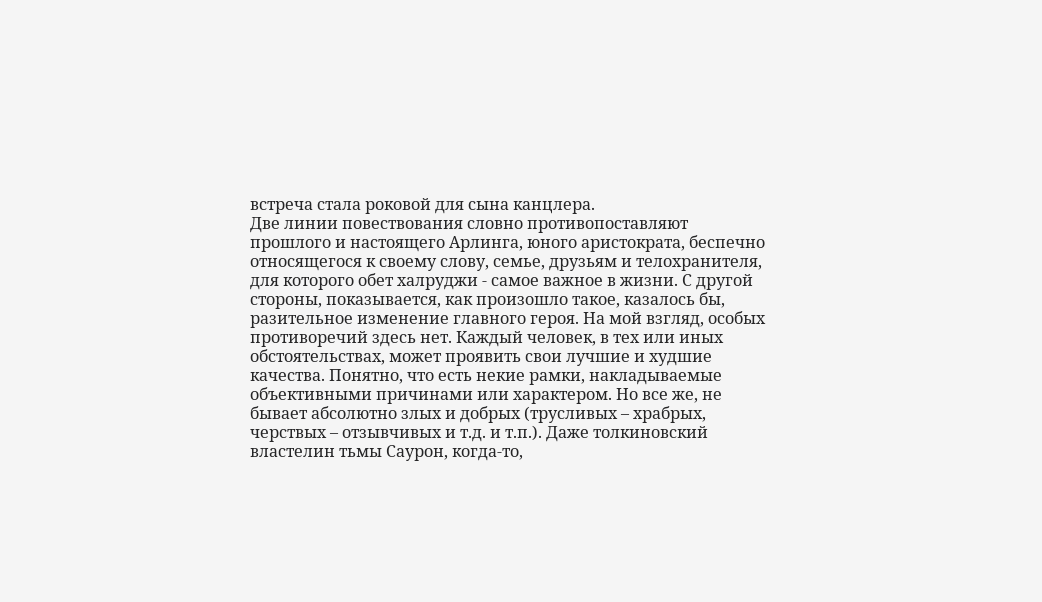встреча стала роковой для сына канцлера.
Две линии повествования словно противопоставляют прошлого и настоящего Арлинга, юного аристократа, беспечно относящегося к своему слову, семье, друзьям и телохранителя, для которого обет халруджи - самое важное в жизни. С другой стороны, показывается, как произошло такое, казалось бы, разительное изменение главного героя. На мой взгляд, особых противоречий здесь нет. Каждый человек, в тех или иных обстоятельствах, может проявить свои лучшие и худшие качества. Понятно, что есть некие рамки, накладываемые объективными причинами или характером. Но все же, не бывает абсолютно злых и добрых (трусливых – храбрых, черствых – отзывчивых и т.д. и т.п.). Даже толкиновский властелин тьмы Саурон, когда-то,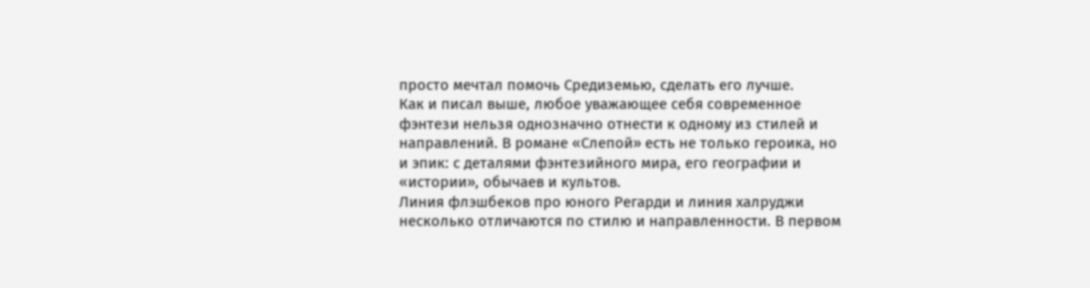просто мечтал помочь Средиземью, сделать его лучше.
Как и писал выше, любое уважающее себя современное фэнтези нельзя однозначно отнести к одному из стилей и направлений. В романе «Слепой» есть не только героика, но и эпик: с деталями фэнтезийного мира, его географии и «истории», обычаев и культов.
Линия флэшбеков про юного Регарди и линия халруджи несколько отличаются по стилю и направленности. В первом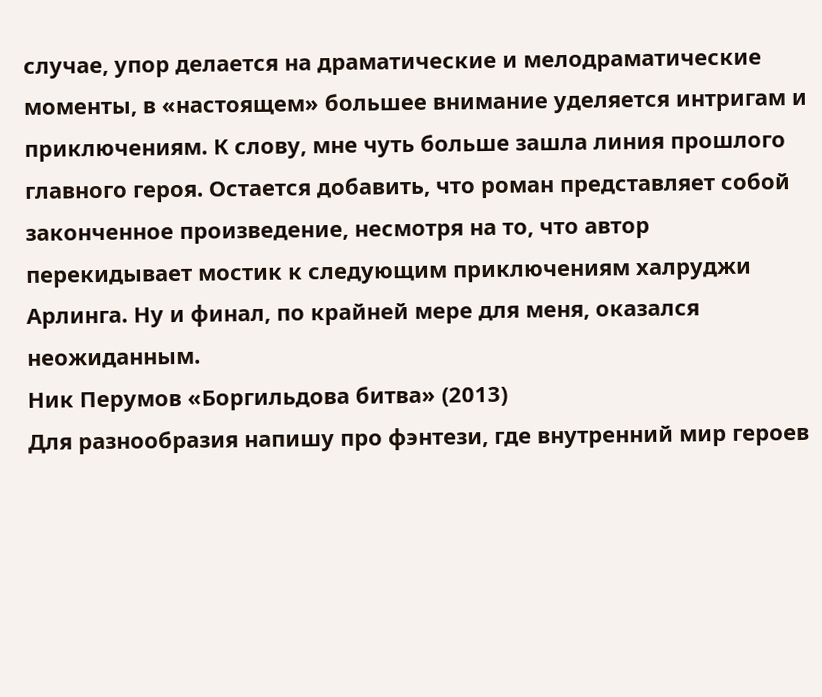случае, упор делается на драматические и мелодраматические моменты, в «настоящем» большее внимание уделяется интригам и приключениям. К слову, мне чуть больше зашла линия прошлого главного героя. Остается добавить, что роман представляет собой законченное произведение, несмотря на то, что автор перекидывает мостик к следующим приключениям халруджи Арлинга. Ну и финал, по крайней мере для меня, оказался неожиданным.
Ник Перумов «Боргильдова битва» (2013)
Для разнообразия напишу про фэнтези, где внутренний мир героев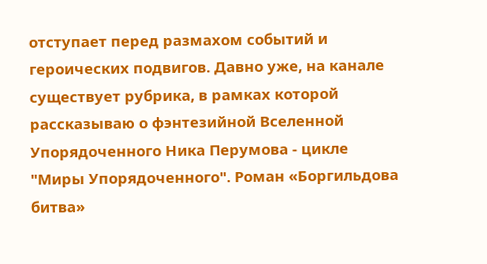отступает перед размахом событий и героических подвигов. Давно уже, на канале существует рубрика, в рамках которой рассказываю о фэнтезийной Вселенной Упорядоченного Ника Перумова - цикле "Миры Упорядоченного". Роман «Боргильдова битва»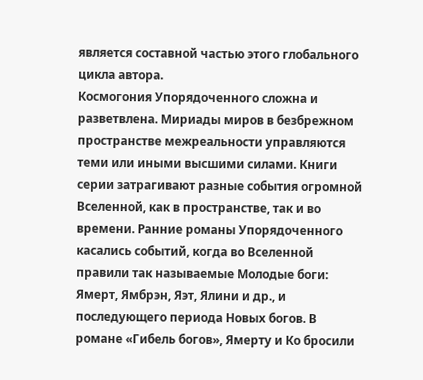является составной частью этого глобального цикла автора.
Космогония Упорядоченного сложна и разветвлена. Мириады миров в безбрежном пространстве межреальности управляются теми или иными высшими силами. Книги серии затрагивают разные события огромной Вселенной, как в пространстве, так и во времени. Ранние романы Упорядоченного касались событий, когда во Вселенной правили так называемые Молодые боги: Ямерт, Ямбрэн, Яэт, Ялини и др., и последующего периода Новых богов. В романе «Гибель богов», Ямерту и Ко бросили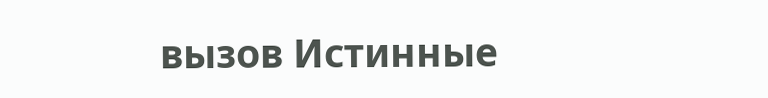вызов Истинные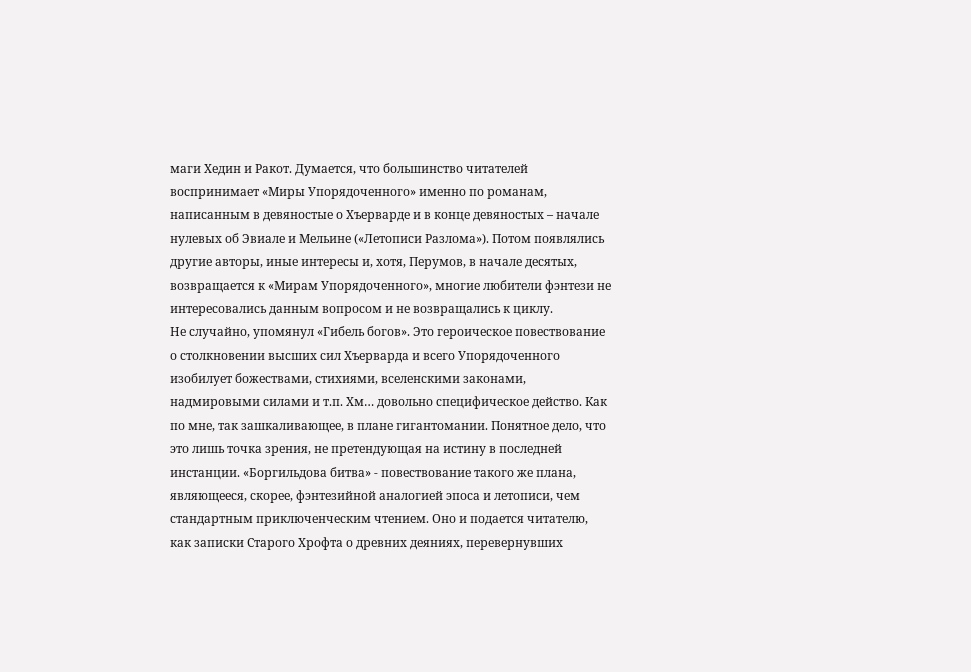маги Хедин и Ракот. Думается, что большинство читателей воспринимает «Миры Упорядоченного» именно по романам, написанным в девяностые о Хъерварде и в конце девяностых – начале нулевых об Эвиале и Мельине («Летописи Разлома»). Потом появлялись другие авторы, иные интересы и, хотя, Перумов, в начале десятых, возвращается к «Мирам Упорядоченного», многие любители фэнтези не интересовались данным вопросом и не возвращались к циклу.
Не случайно, упомянул «Гибель богов». Это героическое повествование о столкновении высших сил Хъерварда и всего Упорядоченного изобилует божествами, стихиями, вселенскими законами, надмировыми силами и т.п. Хм… довольно специфическое действо. Как по мне, так зашкаливающее, в плане гигантомании. Понятное дело, что это лишь точка зрения, не претендующая на истину в последней инстанции. «Боргильдова битва» - повествование такого же плана, являющееся, скорее, фэнтезийной аналогией эпоса и летописи, чем стандартным приключенческим чтением. Оно и подается читателю, как записки Старого Хрофта о древних деяниях, перевернувших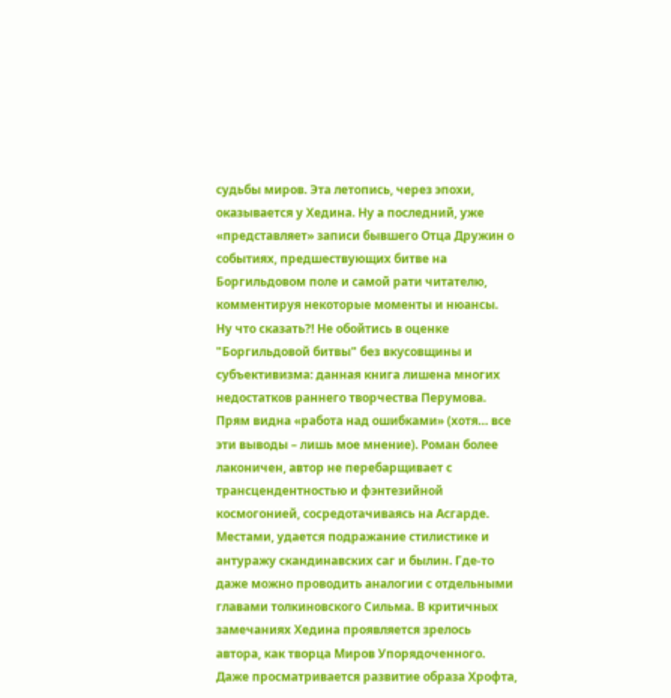судьбы миров. Эта летопись, через эпохи, оказывается у Хедина. Ну а последний, уже «представляет» записи бывшего Отца Дружин о событиях, предшествующих битве на Боргильдовом поле и самой рати читателю, комментируя некоторые моменты и нюансы.
Ну что сказать?! Не обойтись в оценке "Боргильдовой битвы" без вкусовщины и субъективизма: данная книга лишена многих недостатков раннего творчества Перумова. Прям видна «работа над ошибками» (хотя… все эти выводы – лишь мое мнение). Роман более лаконичен, автор не перебарщивает с трансцендентностью и фэнтезийной космогонией, сосредотачиваясь на Асгарде. Местами, удается подражание стилистике и антуражу скандинавских саг и былин. Где-то даже можно проводить аналогии с отдельными главами толкиновского Сильма. В критичных замечаниях Хедина проявляется зрелось автора, как творца Миров Упорядоченного. Даже просматривается развитие образа Хрофта,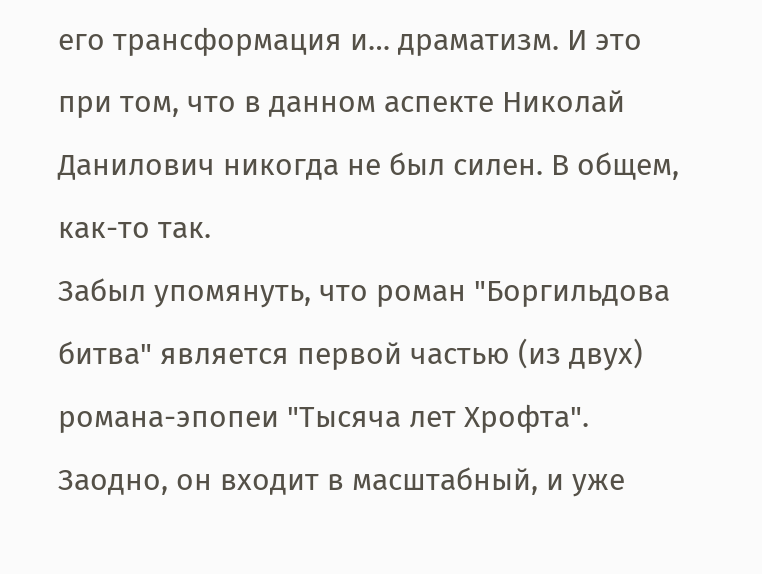его трансформация и… драматизм. И это при том, что в данном аспекте Николай Данилович никогда не был силен. В общем, как-то так.
Забыл упомянуть, что роман "Боргильдова битва" является первой частью (из двух) романа-эпопеи "Тысяча лет Хрофта". Заодно, он входит в масштабный, и уже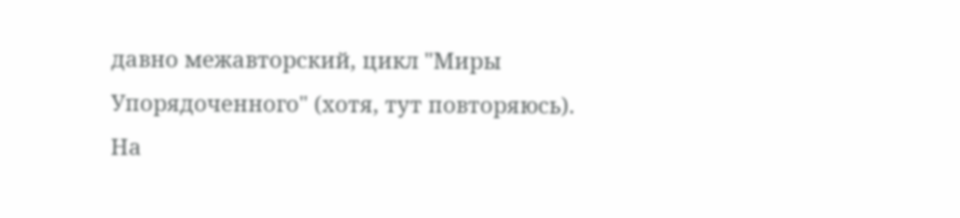давно межавторский, цикл "Миры Упорядоченного" (хотя, тут повторяюсь).
На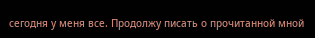сегодня у меня все. Продолжу писать о прочитанной мной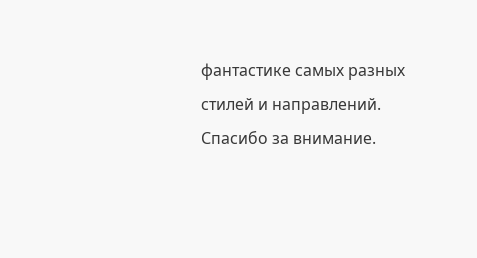фантастике самых разных стилей и направлений. Спасибо за внимание.